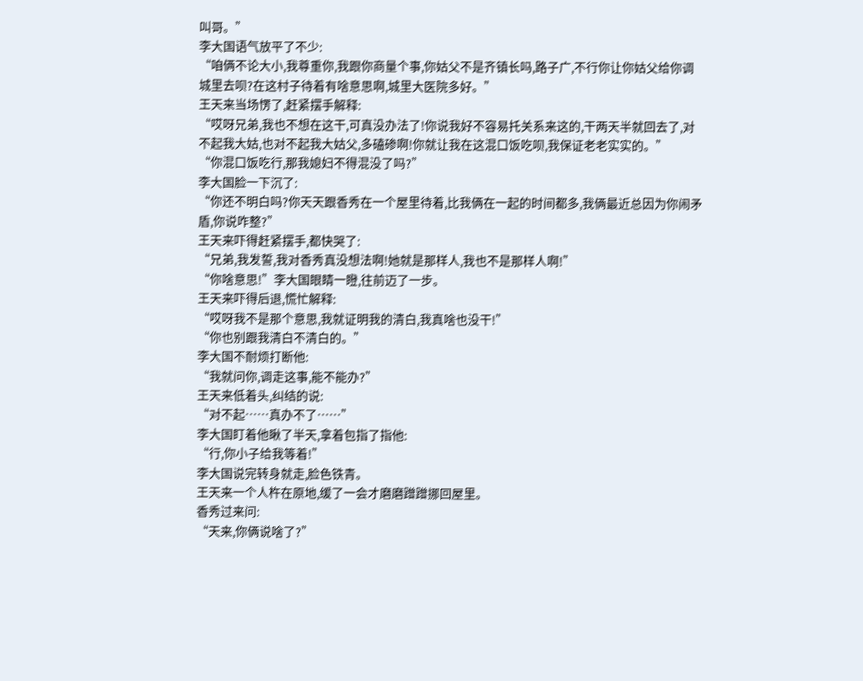叫哥。”
李大国语气放平了不少:
“咱俩不论大小,我尊重你,我跟你商量个事,你姑父不是齐镇长吗,路子广,不行你让你姑父给你调城里去呗?在这村子待着有啥意思啊,城里大医院多好。”
王天来当场愣了,赶紧摆手解释:
“哎呀兄弟,我也不想在这干,可真没办法了!你说我好不容易托关系来这的,干两天半就回去了,对不起我大姑,也对不起我大姑父,多磕碜啊!你就让我在这混口饭吃呗,我保证老老实实的。”
“你混口饭吃行,那我媳妇不得混没了吗?”
李大国脸一下沉了:
“你还不明白吗?你天天跟香秀在一个屋里待着,比我俩在一起的时间都多,我俩最近总因为你闹矛盾,你说咋整?”
王天来吓得赶紧摆手,都快哭了:
“兄弟,我发誓,我对香秀真没想法啊!她就是那样人,我也不是那样人啊!”
“你啥意思!”李大国眼睛一瞪,往前迈了一步。
王天来吓得后退,慌忙解释:
“哎呀我不是那个意思,我就证明我的清白,我真啥也没干!”
“你也别跟我清白不清白的。”
李大国不耐烦打断他:
“我就问你,调走这事,能不能办?”
王天来低着头,纠结的说:
“对不起……真办不了……”
李大国盯着他瞅了半天,拿着包指了指他:
“行,你小子给我等着!”
李大国说完转身就走,脸色铁青。
王天来一个人杵在原地,缓了一会才磨磨蹭蹭挪回屋里。
香秀过来问:
“天来,你俩说啥了?”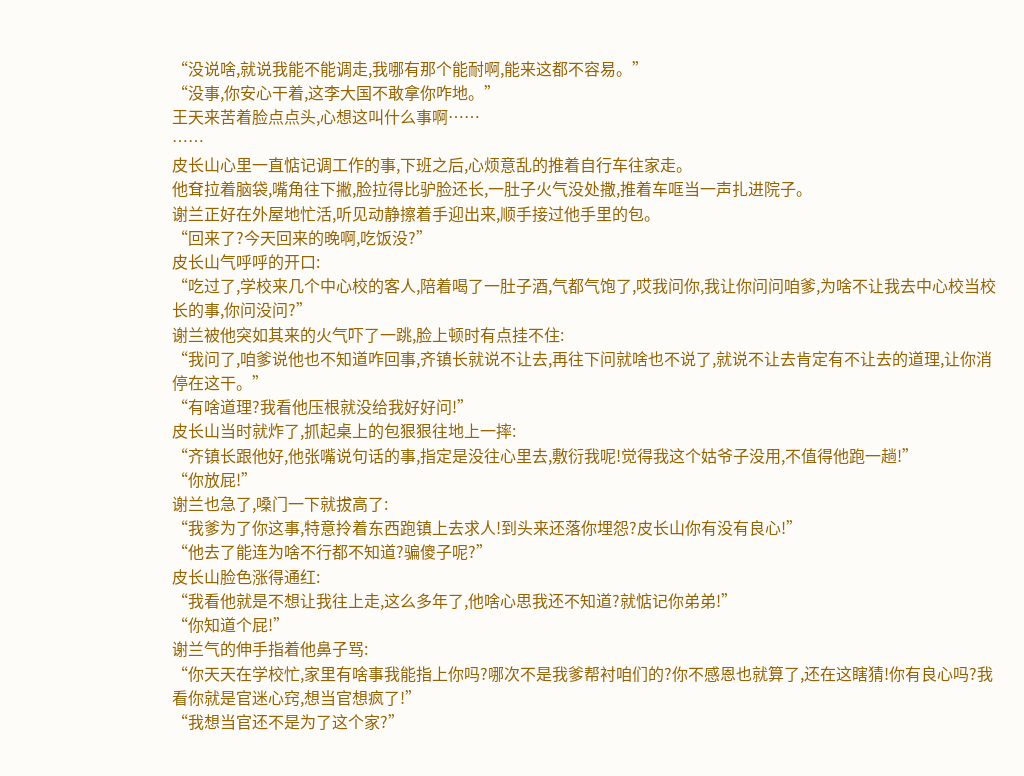“没说啥,就说我能不能调走,我哪有那个能耐啊,能来这都不容易。”
“没事,你安心干着,这李大国不敢拿你咋地。”
王天来苦着脸点点头,心想这叫什么事啊……
……
皮长山心里一直惦记调工作的事,下班之后,心烦意乱的推着自行车往家走。
他耷拉着脑袋,嘴角往下撇,脸拉得比驴脸还长,一肚子火气没处撒,推着车哐当一声扎进院子。
谢兰正好在外屋地忙活,听见动静擦着手迎出来,顺手接过他手里的包。
“回来了?今天回来的晚啊,吃饭没?”
皮长山气呼呼的开口:
“吃过了,学校来几个中心校的客人,陪着喝了一肚子酒,气都气饱了,哎我问你,我让你问问咱爹,为啥不让我去中心校当校长的事,你问没问?”
谢兰被他突如其来的火气吓了一跳,脸上顿时有点挂不住:
“我问了,咱爹说他也不知道咋回事,齐镇长就说不让去,再往下问就啥也不说了,就说不让去肯定有不让去的道理,让你消停在这干。”
“有啥道理?我看他压根就没给我好好问!”
皮长山当时就炸了,抓起桌上的包狠狠往地上一摔:
“齐镇长跟他好,他张嘴说句话的事,指定是没往心里去,敷衍我呢!觉得我这个姑爷子没用,不值得他跑一趟!”
“你放屁!”
谢兰也急了,嗓门一下就拔高了:
“我爹为了你这事,特意拎着东西跑镇上去求人!到头来还落你埋怨?皮长山你有没有良心!”
“他去了能连为啥不行都不知道?骗傻子呢?”
皮长山脸色涨得通红:
“我看他就是不想让我往上走,这么多年了,他啥心思我还不知道?就惦记你弟弟!”
“你知道个屁!”
谢兰气的伸手指着他鼻子骂:
“你天天在学校忙,家里有啥事我能指上你吗?哪次不是我爹帮衬咱们的?你不感恩也就算了,还在这瞎猜!你有良心吗?我看你就是官迷心窍,想当官想疯了!”
“我想当官还不是为了这个家?”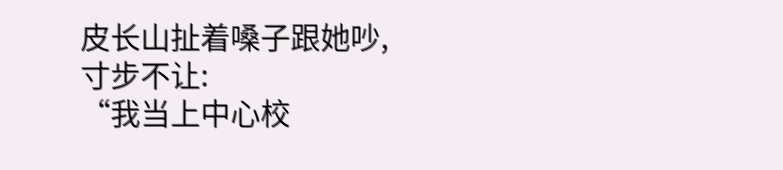皮长山扯着嗓子跟她吵,寸步不让:
“我当上中心校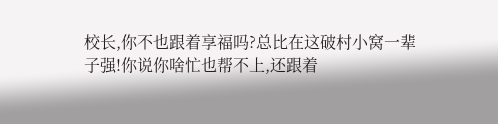校长,你不也跟着享福吗?总比在这破村小窝一辈子强!你说你啥忙也帮不上,还跟着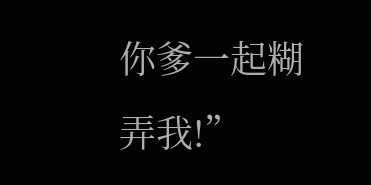你爹一起糊弄我!”